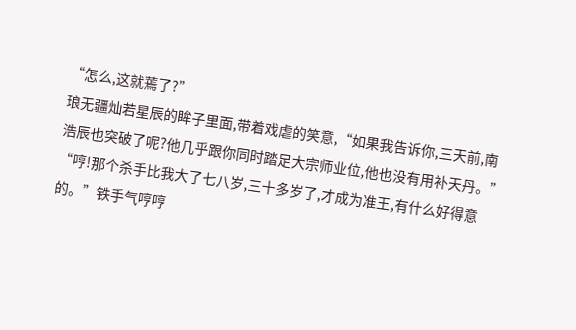“怎么,这就蔫了?”
琅无疆灿若星辰的眸子里面,带着戏虐的笑意,“如果我告诉你,三天前,南浩辰也突破了呢?他几乎跟你同时踏足大宗师业位,他也没有用补天丹。”
“哼!那个杀手比我大了七八岁,三十多岁了,才成为准王,有什么好得意的。”铁手气哼哼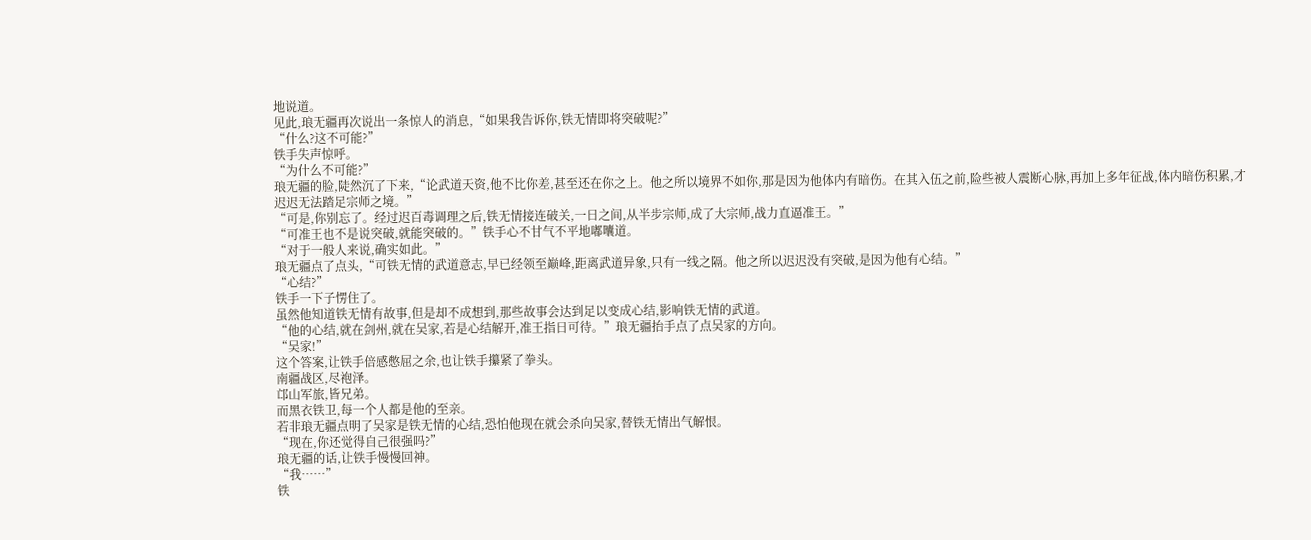地说道。
见此,琅无疆再次说出一条惊人的消息,“如果我告诉你,铁无情即将突破呢?”
“什么?这不可能?”
铁手失声惊呼。
“为什么不可能?”
琅无疆的脸,陡然沉了下来,“论武道天资,他不比你差,甚至还在你之上。他之所以境界不如你,那是因为他体内有暗伤。在其入伍之前,险些被人震断心脉,再加上多年征战,体内暗伤积累,才迟迟无法踏足宗师之境。”
“可是,你别忘了。经过迟百毒调理之后,铁无情接连破关,一日之间,从半步宗师,成了大宗师,战力直逼准王。”
“可准王也不是说突破,就能突破的。”铁手心不甘气不平地嘟囔道。
“对于一般人来说,确实如此。”
琅无疆点了点头,“可铁无情的武道意志,早已经领至巅峰,距离武道异象,只有一线之隔。他之所以迟迟没有突破,是因为他有心结。”
“心结?”
铁手一下子愣住了。
虽然他知道铁无情有故事,但是却不成想到,那些故事会达到足以变成心结,影响铁无情的武道。
“他的心结,就在剑州,就在吴家,若是心结解开,准王指日可待。”琅无疆抬手点了点吴家的方向。
“吴家!”
这个答案,让铁手倍感憋屈之余,也让铁手攥紧了拳头。
南疆战区,尽袍泽。
邙山军旅,皆兄弟。
而黑衣铁卫,每一个人都是他的至亲。
若非琅无疆点明了吴家是铁无情的心结,恐怕他现在就会杀向吴家,替铁无情出气解恨。
“现在,你还觉得自己很强吗?”
琅无疆的话,让铁手慢慢回神。
“我……”
铁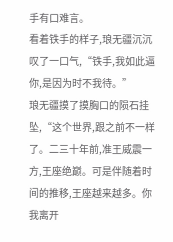手有口难言。
看着铁手的样子,琅无疆沉沉叹了一口气,“铁手,我如此逼你,是因为时不我待。”
琅无疆摸了摸胸口的陨石挂坠,“这个世界,跟之前不一样了。二三十年前,准王威震一方,王座绝巅。可是伴随着时间的推移,王座越来越多。你我离开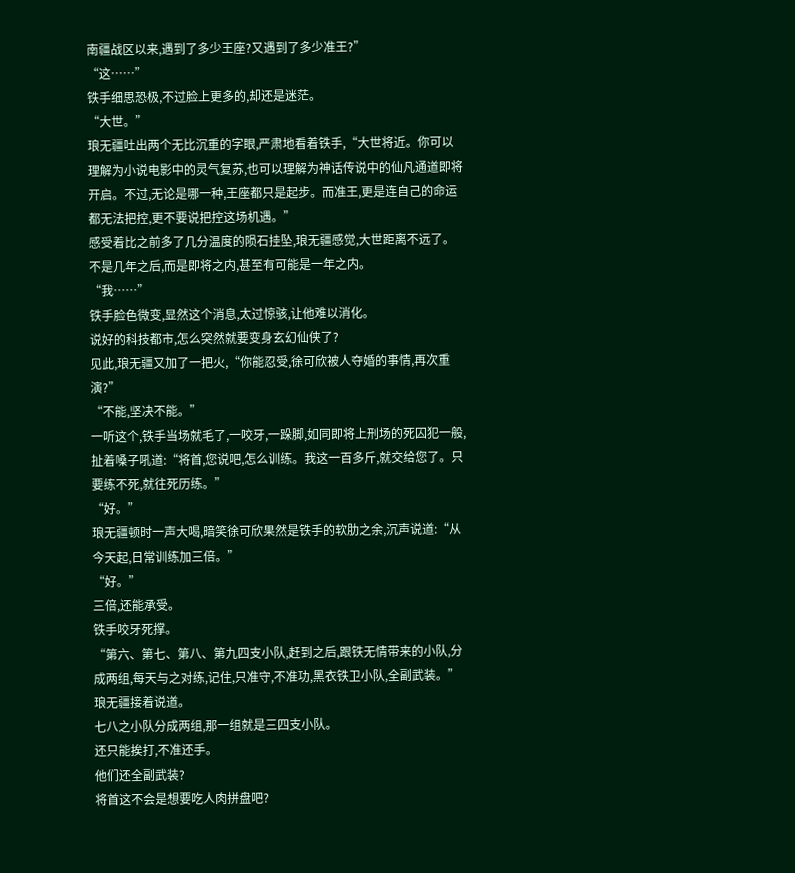南疆战区以来,遇到了多少王座?又遇到了多少准王?”
“这……”
铁手细思恐极,不过脸上更多的,却还是迷茫。
“大世。”
琅无疆吐出两个无比沉重的字眼,严肃地看着铁手,“大世将近。你可以理解为小说电影中的灵气复苏,也可以理解为神话传说中的仙凡通道即将开启。不过,无论是哪一种,王座都只是起步。而准王,更是连自己的命运都无法把控,更不要说把控这场机遇。”
感受着比之前多了几分温度的陨石挂坠,琅无疆感觉,大世距离不远了。
不是几年之后,而是即将之内,甚至有可能是一年之内。
“我……”
铁手脸色微变,显然这个消息,太过惊骇,让他难以消化。
说好的科技都市,怎么突然就要变身玄幻仙侠了?
见此,琅无疆又加了一把火,“你能忍受,徐可欣被人夺婚的事情,再次重演?”
“不能,坚决不能。”
一听这个,铁手当场就毛了,一咬牙,一跺脚,如同即将上刑场的死囚犯一般,扯着嗓子吼道:“将首,您说吧,怎么训练。我这一百多斤,就交给您了。只要练不死,就往死历练。”
“好。”
琅无疆顿时一声大喝,暗笑徐可欣果然是铁手的软肋之余,沉声说道:“从今天起,日常训练加三倍。”
“好。”
三倍,还能承受。
铁手咬牙死撑。
“第六、第七、第八、第九四支小队,赶到之后,跟铁无情带来的小队,分成两组,每天与之对练,记住,只准守,不准功,黑衣铁卫小队,全副武装。”琅无疆接着说道。
七八之小队分成两组,那一组就是三四支小队。
还只能挨打,不准还手。
他们还全副武装?
将首这不会是想要吃人肉拼盘吧?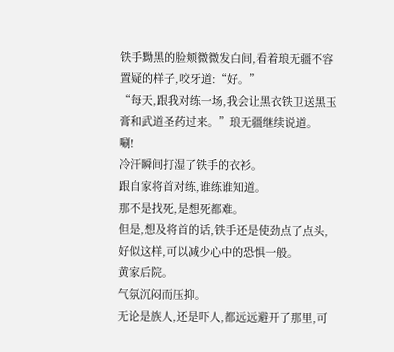铁手黝黑的脸颊微微发白间,看着琅无疆不容置疑的样子,咬牙道:“好。”
“每天,跟我对练一场,我会让黑衣铁卫送黑玉膏和武道圣药过来。”琅无疆继续说道。
唰!
冷汗瞬间打湿了铁手的衣衫。
跟自家将首对练,谁练谁知道。
那不是找死,是想死都难。
但是,想及将首的话,铁手还是使劲点了点头,好似这样,可以减少心中的恐惧一般。
黄家后院。
气氛沉闷而压抑。
无论是族人,还是吓人,都远远避开了那里,可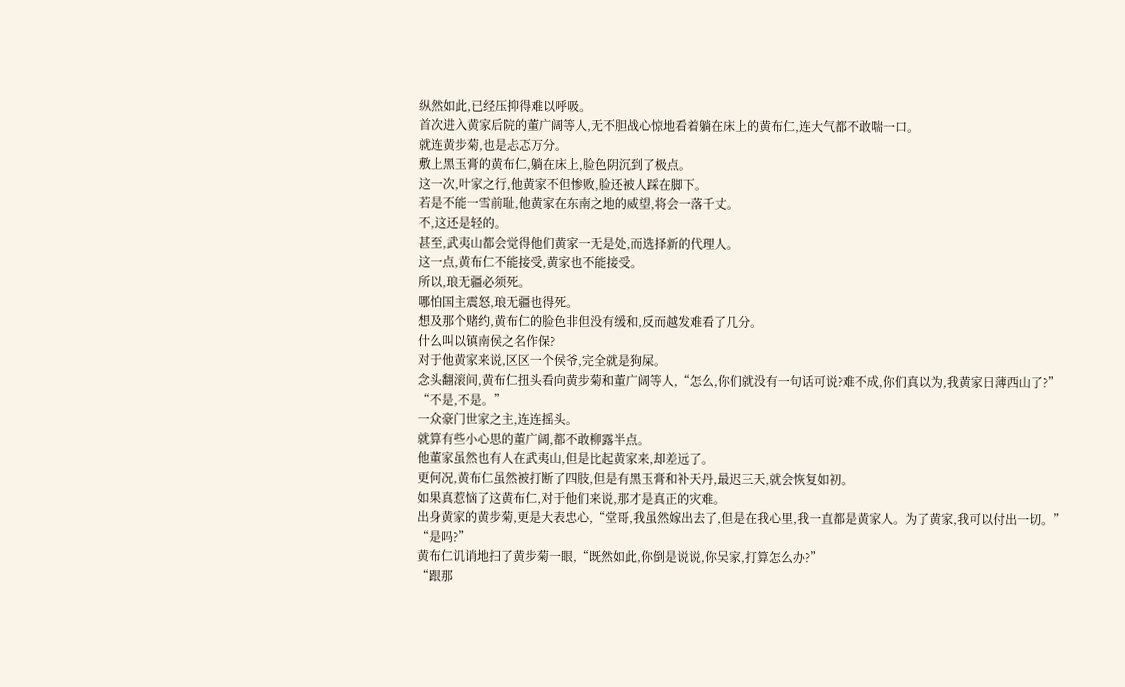纵然如此,已经压抑得难以呼吸。
首次进入黄家后院的董广阔等人,无不胆战心惊地看着躺在床上的黄布仁,连大气都不敢喘一口。
就连黄步菊,也是忐忑万分。
敷上黑玉膏的黄布仁,躺在床上,脸色阴沉到了极点。
这一次,叶家之行,他黄家不但惨败,脸还被人踩在脚下。
若是不能一雪前耻,他黄家在东南之地的威望,将会一落千丈。
不,这还是轻的。
甚至,武夷山都会觉得他们黄家一无是处,而选择新的代理人。
这一点,黄布仁不能接受,黄家也不能接受。
所以,琅无疆必须死。
哪怕国主震怒,琅无疆也得死。
想及那个赌约,黄布仁的脸色非但没有缓和,反而越发难看了几分。
什么叫以镇南侯之名作保?
对于他黄家来说,区区一个侯爷,完全就是狗屎。
念头翻滚间,黄布仁扭头看向黄步菊和董广阔等人,“怎么,你们就没有一句话可说?难不成,你们真以为,我黄家日薄西山了?”
“不是,不是。”
一众豪门世家之主,连连摇头。
就算有些小心思的董广阔,都不敢柳露半点。
他董家虽然也有人在武夷山,但是比起黄家来,却差远了。
更何况,黄布仁虽然被打断了四肢,但是有黑玉膏和补天丹,最迟三天,就会恢复如初。
如果真惹恼了这黄布仁,对于他们来说,那才是真正的灾难。
出身黄家的黄步菊,更是大表忠心,“堂哥,我虽然嫁出去了,但是在我心里,我一直都是黄家人。为了黄家,我可以付出一切。”
“是吗?”
黄布仁讥诮地扫了黄步菊一眼,“既然如此,你倒是说说,你吴家,打算怎么办?”
“跟那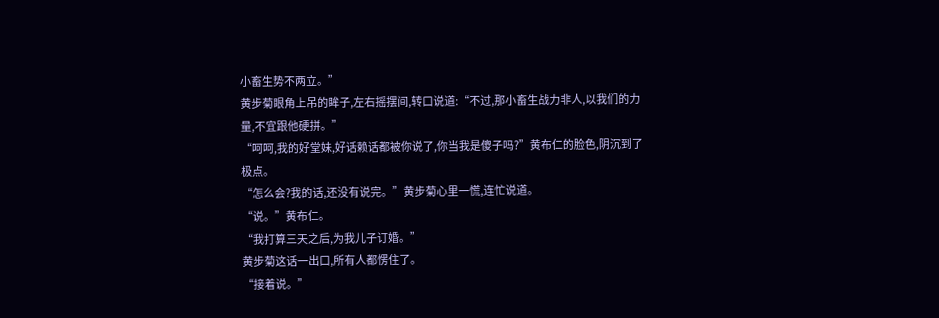小畜生势不两立。”
黄步菊眼角上吊的眸子,左右摇摆间,转口说道:“不过,那小畜生战力非人,以我们的力量,不宜跟他硬拼。”
“呵呵,我的好堂妹,好话赖话都被你说了,你当我是傻子吗?”黄布仁的脸色,阴沉到了极点。
“怎么会?我的话,还没有说完。”黄步菊心里一慌,连忙说道。
“说。”黄布仁。
“我打算三天之后,为我儿子订婚。”
黄步菊这话一出口,所有人都愣住了。
“接着说。”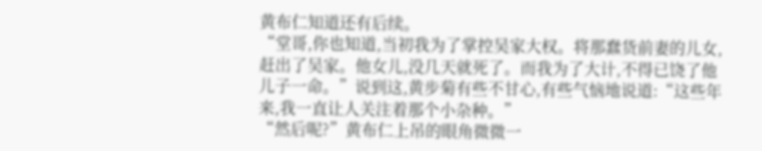黄布仁知道还有后续。
“堂哥,你也知道,当初我为了掌控吴家大权。将那蠢货前妻的儿女,赶出了吴家。他女儿,没几天就死了。而我为了大计,不得已饶了他儿子一命。”说到这,黄步菊有些不甘心,有些气恼地说道:“这些年来,我一直让人关注着那个小杂种。”
“然后呢?”黄布仁上吊的眼角微微一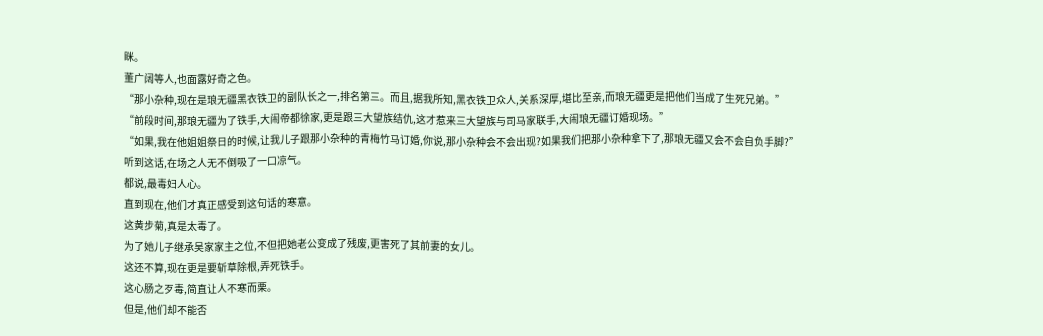眯。
董广阔等人,也面露好奇之色。
“那小杂种,现在是琅无疆黑衣铁卫的副队长之一,排名第三。而且,据我所知,黑衣铁卫众人,关系深厚,堪比至亲,而琅无疆更是把他们当成了生死兄弟。”
“前段时间,那琅无疆为了铁手,大闹帝都徐家,更是跟三大望族结仇,这才惹来三大望族与司马家联手,大闹琅无疆订婚现场。”
“如果,我在他姐姐祭日的时候,让我儿子跟那小杂种的青梅竹马订婚,你说,那小杂种会不会出现?如果我们把那小杂种拿下了,那琅无疆又会不会自负手脚?”
听到这话,在场之人无不倒吸了一口凉气。
都说,最毒妇人心。
直到现在,他们才真正感受到这句话的寒意。
这黄步菊,真是太毒了。
为了她儿子继承吴家家主之位,不但把她老公变成了残废,更害死了其前妻的女儿。
这还不算,现在更是要斩草除根,弄死铁手。
这心肠之歹毒,简直让人不寒而栗。
但是,他们却不能否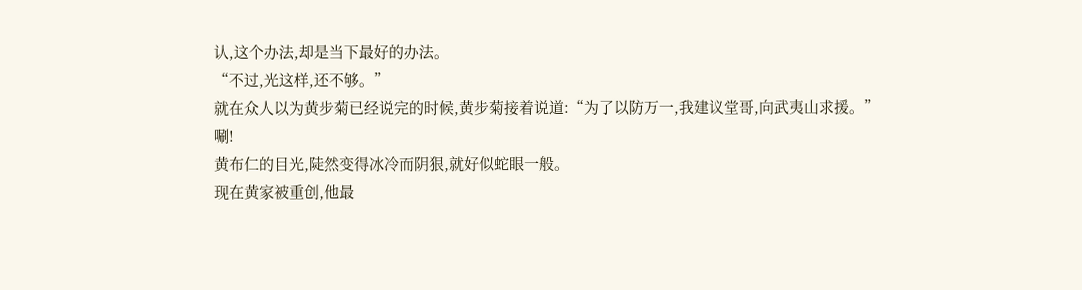认,这个办法,却是当下最好的办法。
“不过,光这样,还不够。”
就在众人以为黄步菊已经说完的时候,黄步菊接着说道:“为了以防万一,我建议堂哥,向武夷山求援。”
唰!
黄布仁的目光,陡然变得冰冷而阴狠,就好似蛇眼一般。
现在黄家被重创,他最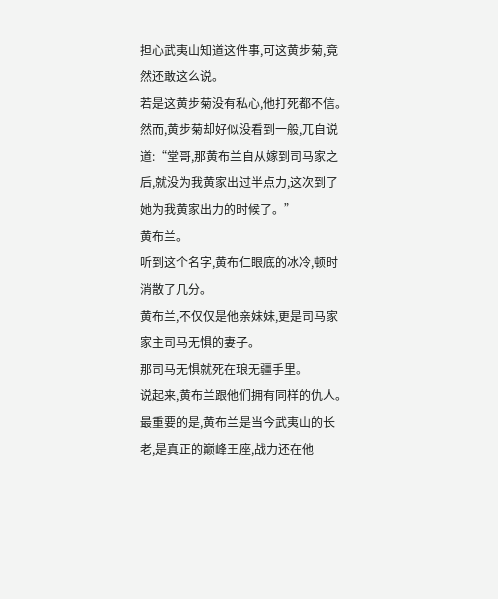担心武夷山知道这件事,可这黄步菊,竟然还敢这么说。
若是这黄步菊没有私心,他打死都不信。
然而,黄步菊却好似没看到一般,兀自说道:“堂哥,那黄布兰自从嫁到司马家之后,就没为我黄家出过半点力,这次到了她为我黄家出力的时候了。”
黄布兰。
听到这个名字,黄布仁眼底的冰冷,顿时消散了几分。
黄布兰,不仅仅是他亲妹妹,更是司马家家主司马无惧的妻子。
那司马无惧就死在琅无疆手里。
说起来,黄布兰跟他们拥有同样的仇人。
最重要的是,黄布兰是当今武夷山的长老,是真正的巅峰王座,战力还在他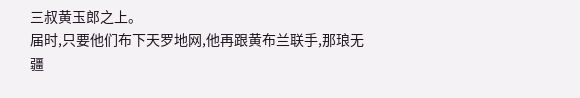三叔黄玉郎之上。
届时,只要他们布下天罗地网,他再跟黄布兰联手,那琅无疆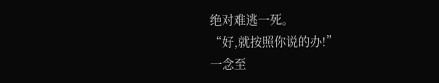绝对难逃一死。
“好,就按照你说的办!”
一念至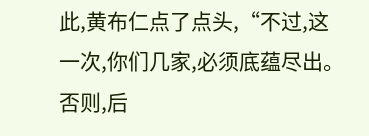此,黄布仁点了点头,“不过,这一次,你们几家,必须底蕴尽出。否则,后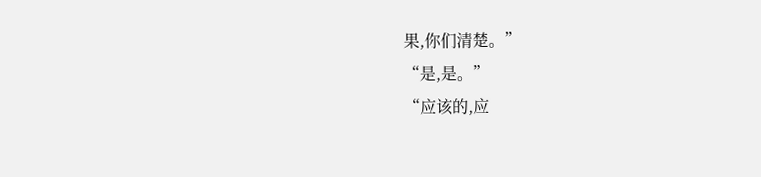果,你们清楚。”
“是,是。”
“应该的,应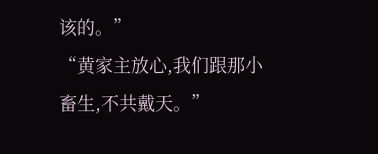该的。”
“黄家主放心,我们跟那小畜生,不共戴天。”